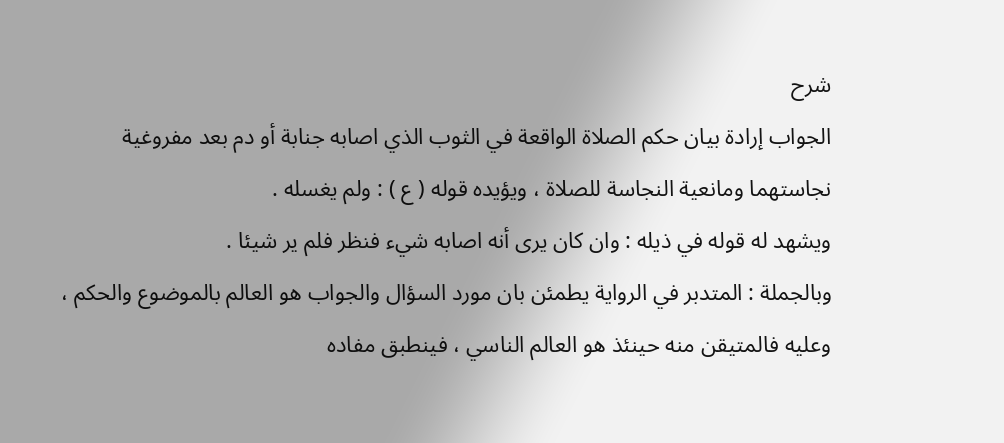شرح
الجواب إرادة بيان حكم الصلاة الواقعة في الثوب الذي اصابه جنابة أو دم بعد مفروغية نجاستهما ومانعية النجاسة للصلاة ، ويؤيده قوله ( ع ) : ولم يغسله .
ويشهد له قوله في ذيله : وان كان يرى أنه اصابه شيء فنظر فلم ير شيئا .
وبالجملة : المتدبر في الرواية يطمئن بان مورد السؤال والجواب هو العالم بالموضوع والحكم ، وعليه فالمتيقن منه حينئذ هو العالم الناسي ، فينطبق مفاده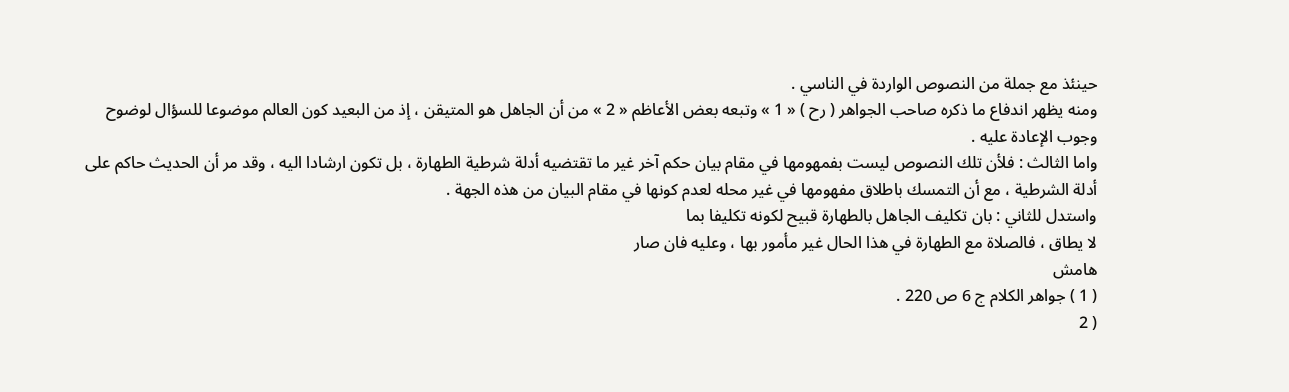حينئذ مع جملة من النصوص الواردة في الناسي .
ومنه يظهر اندفاع ما ذكره صاحب الجواهر ( رح ) « 1 » وتبعه بعض الأعاظم « 2 » من أن الجاهل هو المتيقن ، إذ من البعيد كون العالم موضوعا للسؤال لوضوح وجوب الإعادة عليه .
واما الثالث : فلأن تلك النصوص ليست بفمهومها في مقام بيان حكم آخر غير ما تقتضيه أدلة شرطية الطهارة ، بل تكون ارشادا اليه ، وقد مر أن الحديث حاكم على أدلة الشرطية ، مع أن التمسك باطلاق مفهومها في غير محله لعدم كونها في مقام البيان من هذه الجهة .
واستدل للثاني : بان تكليف الجاهل بالطهارة قبيح لكونه تكليفا بما
لا يطاق ، فالصلاة مع الطهارة في هذا الحال غير مأمور بها ، وعليه فان صار
هامش
( 1 ) جواهر الكلام ج 6 ص 220 .
( 2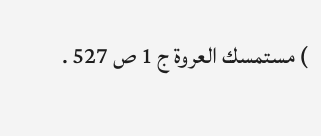) مستمسك العروة ج 1 ص 527 .